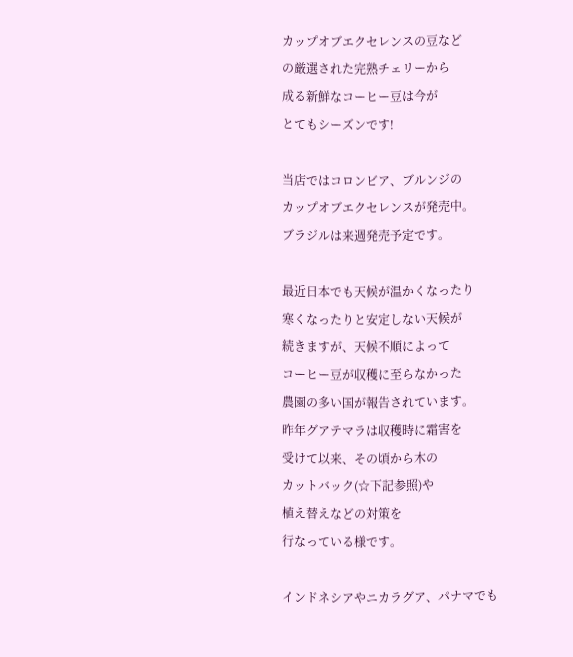カップオブエクセレンスの豆など
の厳選された完熟チェリーから
成る新鮮なコーヒー豆は今が
とてもシーズンです!

当店ではコロンビア、ブルンジの
カップオブエクセレンスが発売中。
ブラジルは来週発売予定です。

最近日本でも天候が温かくなったり
寒くなったりと安定しない天候が
続きますが、天候不順によって
コーヒー豆が収穫に至らなかった
農園の多い国が報告されています。
昨年グアテマラは収穫時に霜害を
受けて以来、その頃から木の
カットバック(☆下記参照)や
植え替えなどの対策を
行なっている様です。

インドネシアやニカラグア、パナマでも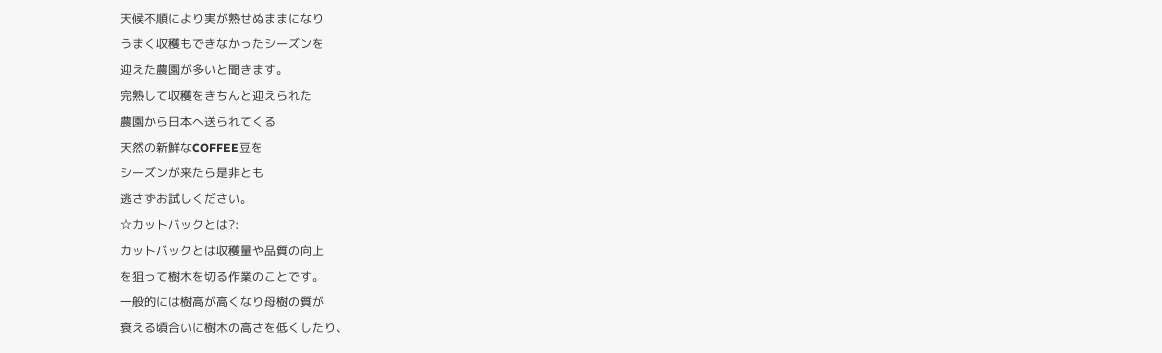天候不順により実が熟せぬままになり
うまく収穫もできなかったシーズンを
迎えた農園が多いと聞きます。
完熟して収穫をきちんと迎えられた
農園から日本へ送られてくる
天然の新鮮なCOFFEE豆を
シーズンが来たら是非とも
逃さずお試しください。
☆カットバックとは?:
カットバックとは収穫量や品質の向上
を狙って樹木を切る作業のことです。
一般的には樹高が高くなり母樹の質が
衰える頃合いに樹木の高さを低くしたり、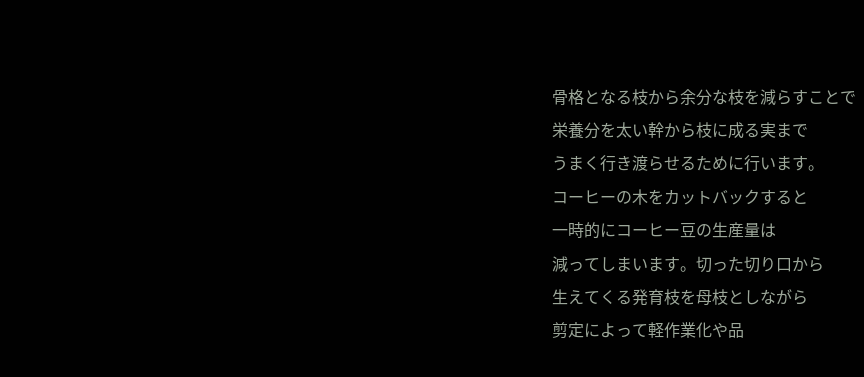骨格となる枝から余分な枝を減らすことで
栄養分を太い幹から枝に成る実まで
うまく行き渡らせるために行います。
コーヒーの木をカットバックすると
一時的にコーヒー豆の生産量は
減ってしまいます。切った切り口から
生えてくる発育枝を母枝としながら
剪定によって軽作業化や品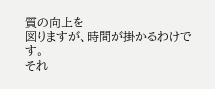質の向上を
図りますが、時間が掛かるわけです。
それ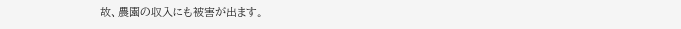故、農園の収入にも被害が出ます。